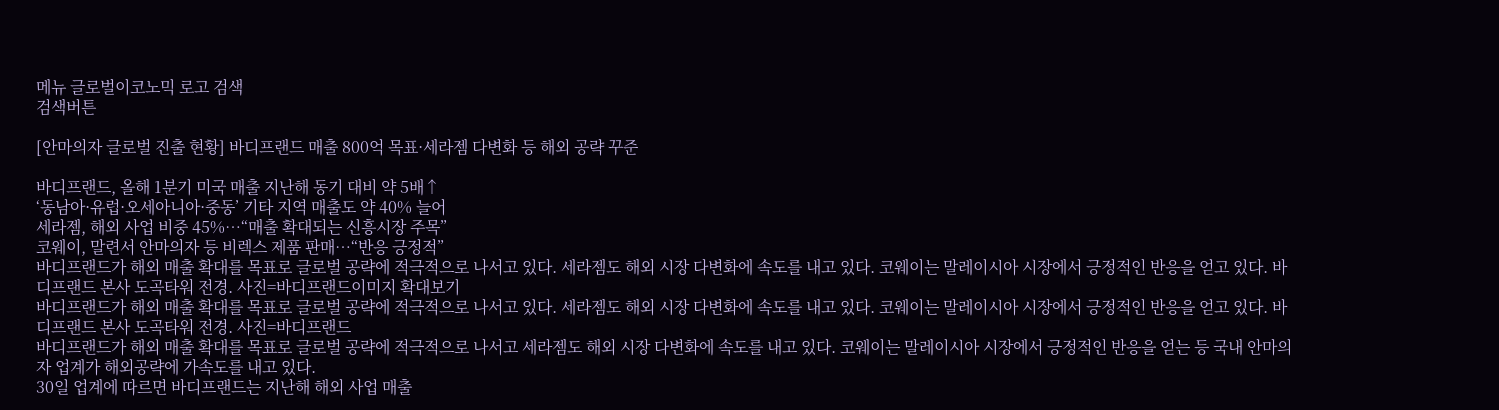메뉴 글로벌이코노믹 로고 검색
검색버튼

[안마의자 글로벌 진출 현황] 바디프랜드 매출 800억 목표·세라젬 다변화 등 해외 공략 꾸준

바디프랜드, 올해 1분기 미국 매출 지난해 동기 대비 약 5배↑
‘동남아·유럽·오세아니아·중동’ 기타 지역 매출도 약 40% 늘어
세라젬, 해외 사업 비중 45%…“매출 확대되는 신흥시장 주목”
코웨이, 말련서 안마의자 등 비렉스 제품 판매…“반응 긍정적”
바디프랜드가 해외 매출 확대를 목표로 글로벌 공략에 적극적으로 나서고 있다. 세라젬도 해외 시장 다변화에 속도를 내고 있다. 코웨이는 말레이시아 시장에서 긍정적인 반응을 얻고 있다. 바디프랜드 본사 도곡타워 전경. 사진=바디프랜드이미지 확대보기
바디프랜드가 해외 매출 확대를 목표로 글로벌 공략에 적극적으로 나서고 있다. 세라젬도 해외 시장 다변화에 속도를 내고 있다. 코웨이는 말레이시아 시장에서 긍정적인 반응을 얻고 있다. 바디프랜드 본사 도곡타워 전경. 사진=바디프랜드
바디프랜드가 해외 매출 확대를 목표로 글로벌 공략에 적극적으로 나서고 세라젬도 해외 시장 다변화에 속도를 내고 있다. 코웨이는 말레이시아 시장에서 긍정적인 반응을 얻는 등 국내 안마의자 업계가 해외공략에 가속도를 내고 있다.
30일 업계에 따르면 바디프랜드는 지난해 해외 사업 매출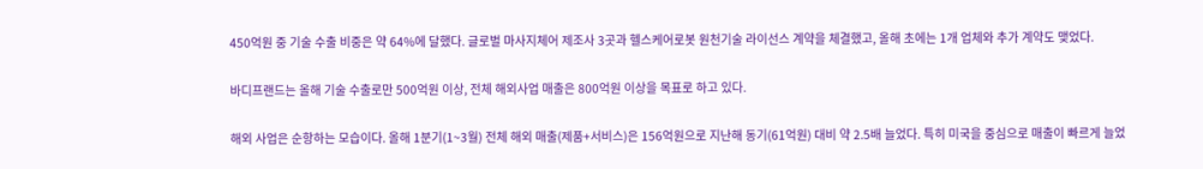450억원 중 기술 수출 비중은 약 64%에 달했다. 글로벌 마사지체어 제조사 3곳과 헬스케어로봇 원천기술 라이선스 계약을 체결했고, 올해 초에는 1개 업체와 추가 계약도 맺었다.

바디프랜드는 올해 기술 수출로만 500억원 이상, 전체 해외사업 매출은 800억원 이상을 목표로 하고 있다.

해외 사업은 순항하는 모습이다. 올해 1분기(1~3월) 전체 해외 매출(제품+서비스)은 156억원으로 지난해 동기(61억원) 대비 약 2.5배 늘었다. 특히 미국을 중심으로 매출이 빠르게 늘었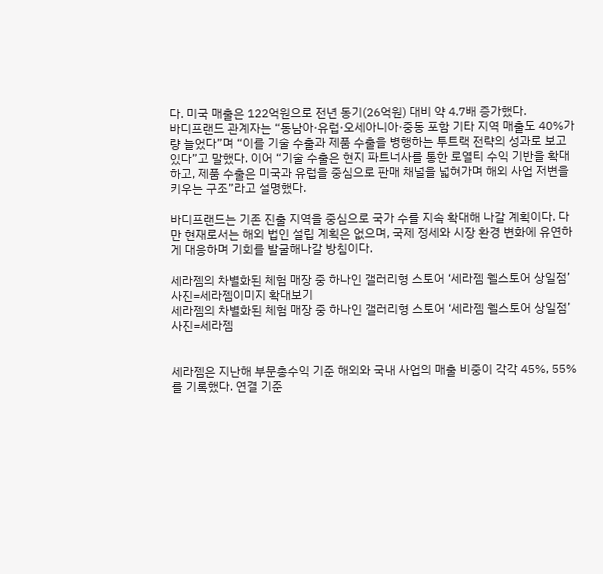다. 미국 매출은 122억원으로 전년 동기(26억원) 대비 약 4.7배 증가했다.
바디프랜드 관계자는 “동남아·유럽·오세아니아·중동 포함 기타 지역 매출도 40%가량 늘었다”며 “이를 기술 수출과 제품 수출을 병행하는 투트랙 전략의 성과로 보고 있다”고 말했다. 이어 “기술 수출은 현지 파트너사를 통한 로열티 수익 기반을 확대하고, 제품 수출은 미국과 유럽을 중심으로 판매 채널을 넓혀가며 해외 사업 저변을 키우는 구조”라고 설명했다.

바디프랜드는 기존 진출 지역을 중심으로 국가 수를 지속 확대해 나갈 계획이다. 다만 현재로서는 해외 법인 설립 계획은 없으며, 국제 정세와 시장 환경 변화에 유연하게 대응하며 기회를 발굴해나갈 방침이다.

세라젬의 차별화된 체험 매장 중 하나인 갤러리형 스토어 ‘세라젬 웰스토어 상일점’사진=세라젬이미지 확대보기
세라젬의 차별화된 체험 매장 중 하나인 갤러리형 스토어 ‘세라젬 웰스토어 상일점’사진=세라젬


세라젬은 지난해 부문총수익 기준 해외와 국내 사업의 매출 비중이 각각 45%, 55%를 기록했다. 연결 기준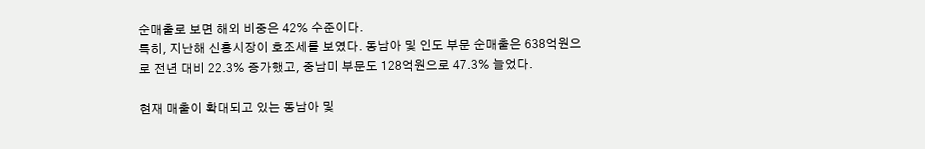순매출로 보면 해외 비중은 42% 수준이다.
특히, 지난해 신흥시장이 호조세를 보였다. 동남아 및 인도 부문 순매출은 638억원으로 전년 대비 22.3% 증가했고, 중남미 부문도 128억원으로 47.3% 늘었다.

현재 매출이 확대되고 있는 동남아 및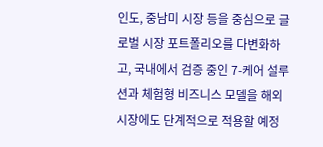인도, 중남미 시장 등을 중심으로 글로벌 시장 포트폴리오를 다변화하고, 국내에서 검증 중인 7-케어 설루션과 체험형 비즈니스 모델을 해외 시장에도 단계적으로 적용할 예정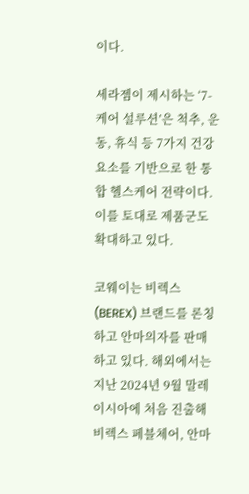이다.

세라젬이 제시하는 ‘7-케어 설루션’은 척추, 운동, 휴식 등 7가지 건강 요소를 기반으로 한 통합 헬스케어 전략이다. 이를 토대로 제품군도 확대하고 있다.

코웨이는 비렉스(BEREX) 브랜드를 론칭하고 안마의자를 판매하고 있다. 해외에서는 지난 2024년 9월 말레이시아에 처음 진출해 비렉스 페블체어, 안마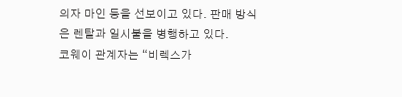의자 마인 등을 선보이고 있다. 판매 방식은 렌탈과 일시불을 병행하고 있다.
코웨이 관계자는 “비렉스가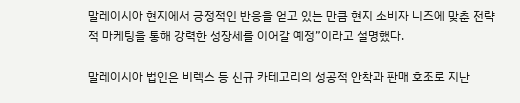말레이시아 현지에서 긍정적인 반응을 얻고 있는 만큼 현지 소비자 니즈에 맞춘 전략적 마케팅을 통해 강력한 성장세를 이어갈 예정”이라고 설명했다.

말레이시아 법인은 비렉스 등 신규 카테고리의 성공적 안착과 판매 호조로 지난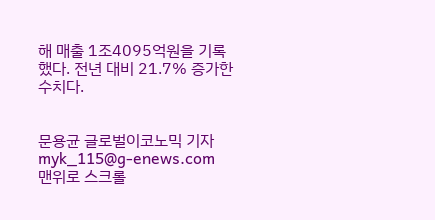해 매출 1조4095억원을 기록했다. 전년 대비 21.7% 증가한 수치다.


문용균 글로벌이코노믹 기자 myk_115@g-enews.com
맨위로 스크롤